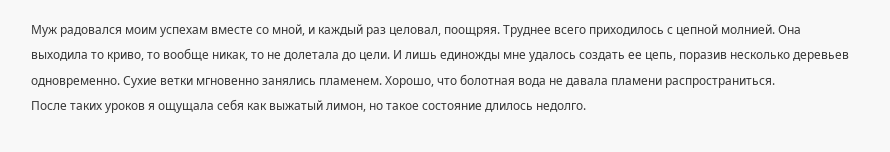Муж радовался моим успехам вместе со мной, и каждый раз целовал, поощряя. Труднее всего приходилось с цепной молнией. Она выходила то криво, то вообще никак, то не долетала до цели. И лишь единожды мне удалось создать ее цепь, поразив несколько деревьев одновременно. Сухие ветки мгновенно занялись пламенем. Хорошо, что болотная вода не давала пламени распространиться.
После таких уроков я ощущала себя как выжатый лимон, но такое состояние длилось недолго.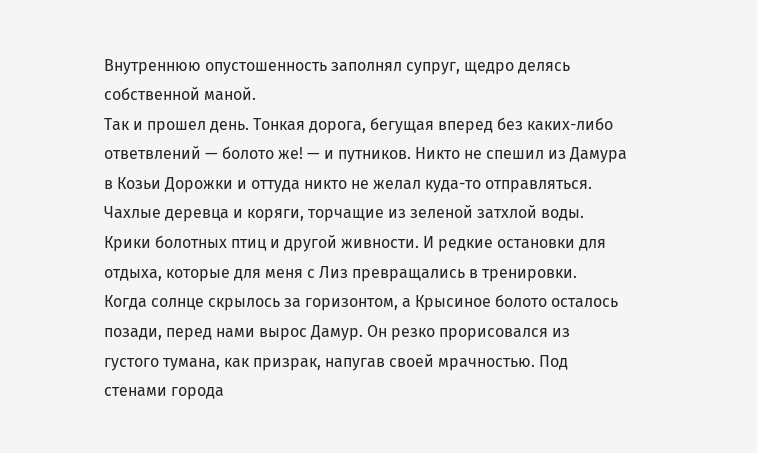Внутреннюю опустошенность заполнял супруг, щедро делясь собственной маной.
Так и прошел день. Тонкая дорога, бегущая вперед без каких-либо ответвлений — болото же! — и путников. Никто не спешил из Дамура в Козьи Дорожки и оттуда никто не желал куда-то отправляться. Чахлые деревца и коряги, торчащие из зеленой затхлой воды. Крики болотных птиц и другой живности. И редкие остановки для отдыха, которые для меня с Лиз превращались в тренировки.
Когда солнце скрылось за горизонтом, а Крысиное болото осталось позади, перед нами вырос Дамур. Он резко прорисовался из густого тумана, как призрак, напугав своей мрачностью. Под стенами города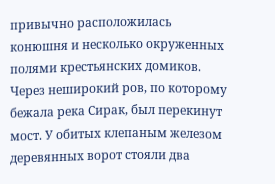привычно расположилась конюшня и несколько окруженных полями крестьянских домиков.
Через неширокий ров, по которому бежала река Сирак, был перекинут мост. У обитых клепаным железом деревянных ворот стояли два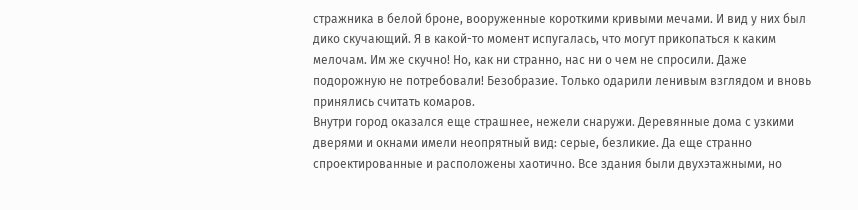стражника в белой броне, вооруженные короткими кривыми мечами. И вид у них был дико скучающий. Я в какой-то момент испугалась, что могут прикопаться к каким мелочам. Им же скучно! Но, как ни странно, нас ни о чем не спросили. Даже подорожную не потребовали! Безобразие. Только одарили ленивым взглядом и вновь принялись считать комаров.
Внутри город оказался еще страшнее, нежели снаружи. Деревянные дома с узкими дверями и окнами имели неопрятный вид: серые, безликие. Да еще странно спроектированные и расположены хаотично. Все здания были двухэтажными, но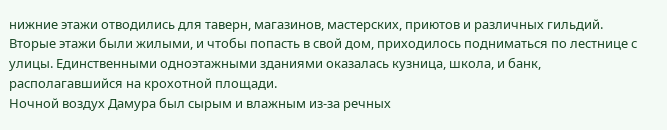нижние этажи отводились для таверн, магазинов, мастерских, приютов и различных гильдий. Вторые этажи были жилыми, и чтобы попасть в свой дом, приходилось подниматься по лестнице с улицы. Единственными одноэтажными зданиями оказалась кузница, школа, и банк, располагавшийся на крохотной площади.
Ночной воздух Дамура был сырым и влажным из-за речных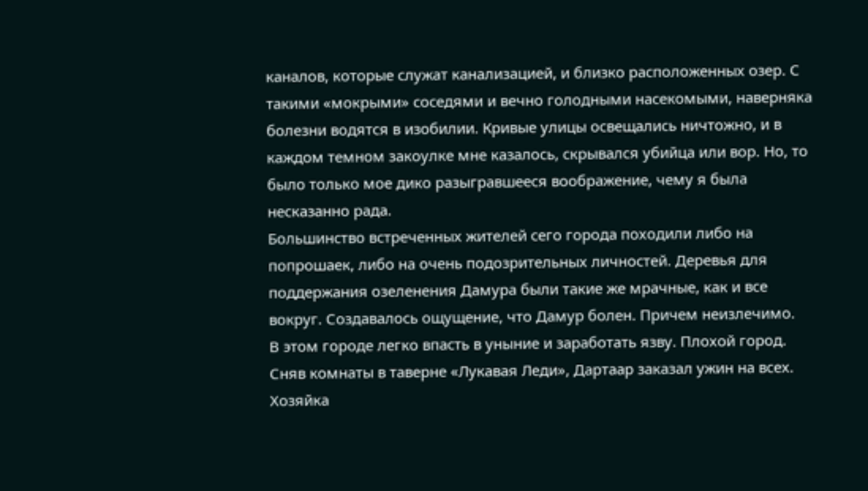каналов, которые служат канализацией, и близко расположенных озер. С такими «мокрыми» соседями и вечно голодными насекомыми, наверняка болезни водятся в изобилии. Кривые улицы освещались ничтожно, и в каждом темном закоулке мне казалось, скрывался убийца или вор. Но, то было только мое дико разыгравшееся воображение, чему я была несказанно рада.
Большинство встреченных жителей сего города походили либо на попрошаек, либо на очень подозрительных личностей. Деревья для поддержания озеленения Дамура были такие же мрачные, как и все вокруг. Создавалось ощущение, что Дамур болен. Причем неизлечимо.
В этом городе легко впасть в уныние и заработать язву. Плохой город.
Сняв комнаты в таверне «Лукавая Леди», Дартаар заказал ужин на всех. Хозяйка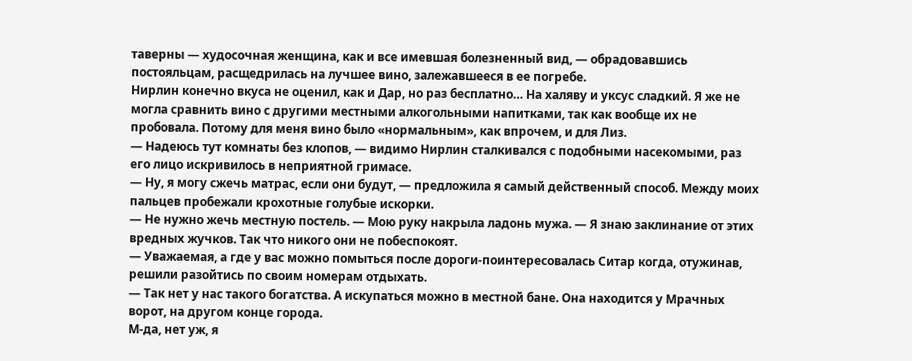таверны — худосочная женщина, как и все имевшая болезненный вид, — обрадовавшись постояльцам, расщедрилась на лучшее вино, залежавшееся в ее погребе.
Нирлин конечно вкуса не оценил, как и Дар, но раз бесплатно… На халяву и уксус сладкий. Я же не могла сравнить вино с другими местными алкогольными напитками, так как вообще их не пробовала. Потому для меня вино было «нормальным», как впрочем, и для Лиз.
— Надеюсь тут комнаты без клопов, — видимо Нирлин сталкивался с подобными насекомыми, раз его лицо искривилось в неприятной гримасе.
— Ну, я могу сжечь матрас, если они будут, — предложила я самый действенный способ. Между моих пальцев пробежали крохотные голубые искорки.
— Не нужно жечь местную постель. — Мою руку накрыла ладонь мужа. — Я знаю заклинание от этих вредных жучков. Так что никого они не побеспокоят.
— Уважаемая, а где у вас можно помыться после дороги-поинтересовалась Ситар когда, отужинав, решили разойтись по своим номерам отдыхать.
— Так нет у нас такого богатства. А искупаться можно в местной бане. Она находится у Мрачных ворот, на другом конце города.
М-да, нет уж, я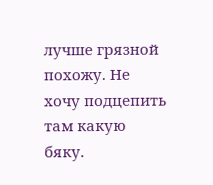лучше грязной похожу. Не хочу подцепить там какую бяку.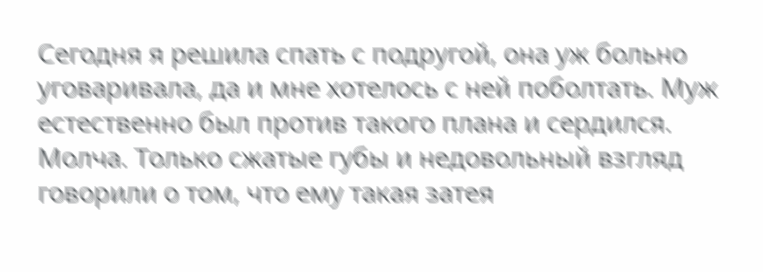Сегодня я решила спать с подругой, она уж больно уговаривала, да и мне хотелось с ней поболтать. Муж естественно был против такого плана и сердился. Молча. Только сжатые губы и недовольный взгляд говорили о том, что ему такая затея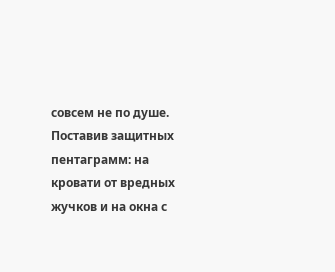совсем не по душе.
Поставив защитных пентаграмм: на кровати от вредных жучков и на окна с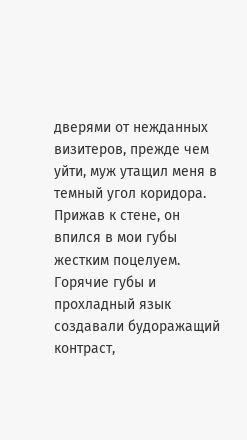дверями от нежданных визитеров, прежде чем уйти, муж утащил меня в темный угол коридора. Прижав к стене, он впился в мои губы жестким поцелуем. Горячие губы и прохладный язык создавали будоражащий контраст,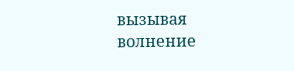вызывая волнение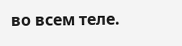во всем теле.